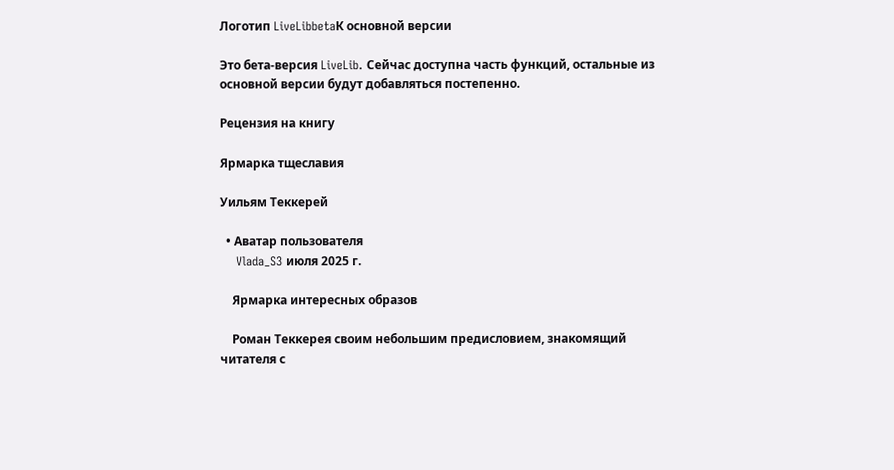Логотип LiveLibbetaК основной версии

Это бета-версия LiveLib. Сейчас доступна часть функций, остальные из основной версии будут добавляться постепенно.

Рецензия на книгу

Ярмарка тщеславия

Уильям Теккерей

  • Аватар пользователя
    Vlada_S3 июля 2025 г.

    Ярмарка интересных образов

    Роман Теккерея своим небольшим предисловием, знакомящий читателя с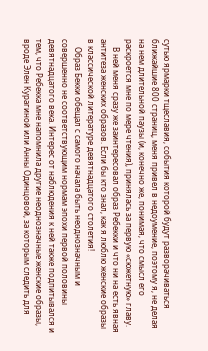сутью ярмарки тщеславия, события которой будут разворачиваться ближайшие 800 страниц, меня привел в недоумение, поэтому я, не делая на нем длительной паузы (и, конечно же, понимая, что смысл его раскроется мне по мере чтения), принялась за первую «сюжетную» главу.
    В ней меня сразу же заинтересовал образ Ребекки и что ни на есть явная антитеза женских образов. Если бы кто знал, как я люблю женские образы в классической литературе девятнадцатого столетия!
    Образ Бекки обещал с самого начала быть неоднозначным и совершенно не соответствующим нормам эпохи первой половины девятнадцатого века. Интерес от наблюдения к ней также подпитывался и тем, что Ребекка мне напомнила другие неоднозначные женские образы, вроде Элен Курагиной или Анны Одинцовой, за которым следить для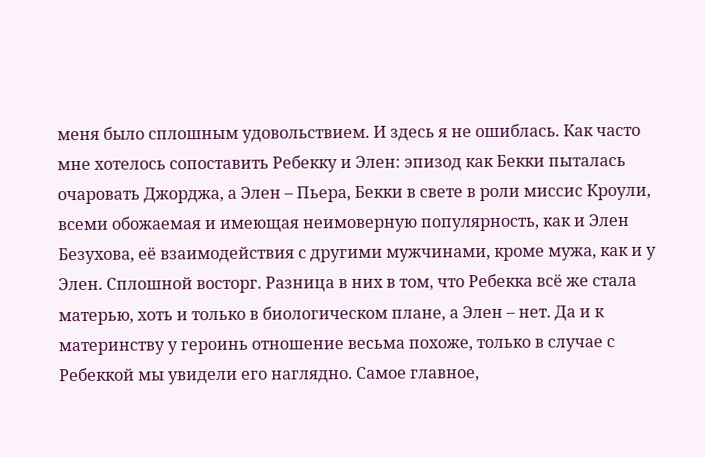меня было сплошным удовольствием. И здесь я не ошиблась. Как часто мне хотелось сопоставить Ребекку и Элен: эпизод как Бекки пыталась очаровать Джорджа, а Элен – Пьера, Бекки в свете в роли миссис Кроули, всеми обожаемая и имеющая неимоверную популярность, как и Элен Безухова, её взаимодействия с другими мужчинами, кроме мужа, как и у Элен. Сплошной восторг. Разница в них в том, что Ребекка всё же стала матерью, хоть и только в биологическом плане, а Элен – нет. Да и к материнству у героинь отношение весьма похоже, только в случае с Ребеккой мы увидели его наглядно. Самое главное,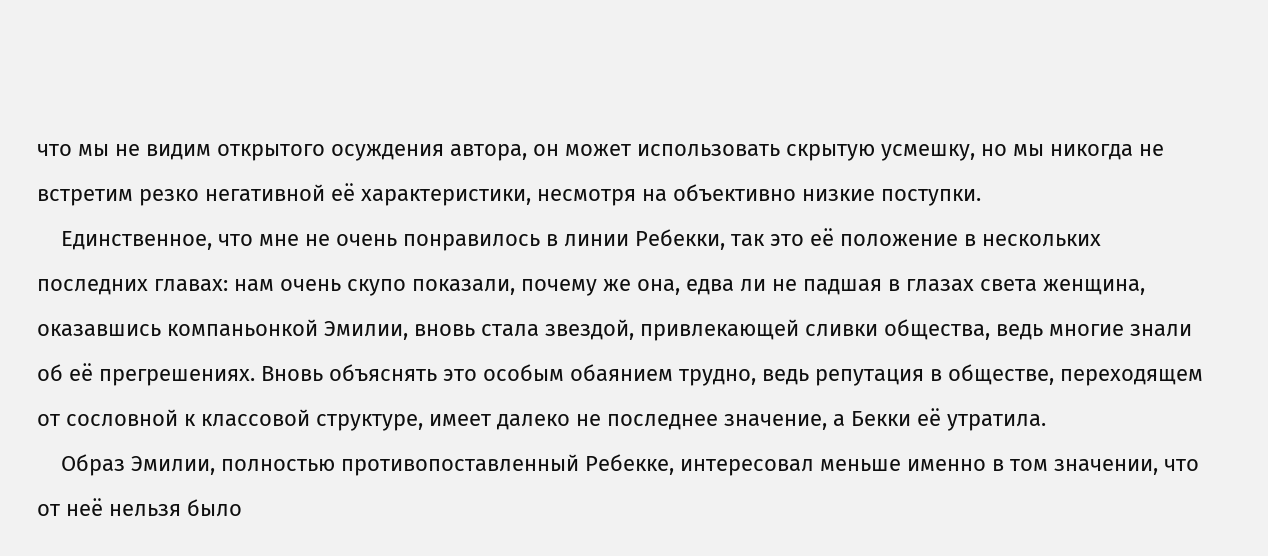что мы не видим открытого осуждения автора, он может использовать скрытую усмешку, но мы никогда не встретим резко негативной её характеристики, несмотря на объективно низкие поступки.
    Единственное, что мне не очень понравилось в линии Ребекки, так это её положение в нескольких последних главах: нам очень скупо показали, почему же она, едва ли не падшая в глазах света женщина, оказавшись компаньонкой Эмилии, вновь стала звездой, привлекающей сливки общества, ведь многие знали об её прегрешениях. Вновь объяснять это особым обаянием трудно, ведь репутация в обществе, переходящем от сословной к классовой структуре, имеет далеко не последнее значение, а Бекки её утратила.
    Образ Эмилии, полностью противопоставленный Ребекке, интересовал меньше именно в том значении, что от неё нельзя было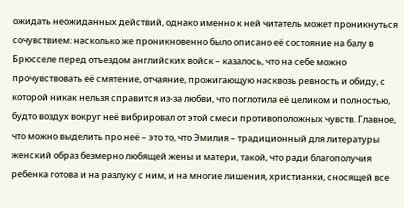ожидать неожиданных действий, однако именно к ней читатель может проникнуться сочувствием: насколько же проникновенно было описано её состояние на балу в Брюсселе перед отъездом английских войск – казалось, что на себе можно прочувствовать её смятение, отчаяние, прожигающую насквозь ревность и обиду, с которой никак нельзя справится из-за любви, что поглотила её целиком и полностью, будто воздух вокруг неё вибрировал от этой смеси противоположных чувств. Главное, что можно выделить про неё – это то, что Эмилия – традиционный для литературы женский образ безмерно любящей жены и матери, такой, что ради благополучия ребенка готова и на разлуку с ним, и на многие лишения, христианки, сносящей все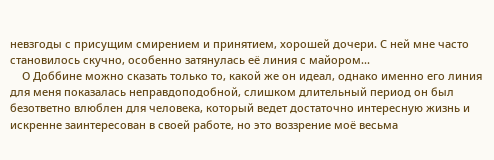невзгоды с присущим смирением и принятием, хорошей дочери. С ней мне часто становилось скучно, особенно затянулась её линия с майором...
    О Доббине можно сказать только то, какой же он идеал, однако именно его линия для меня показалась неправдоподобной, слишком длительный период он был безответно влюблен для человека, который ведет достаточно интересную жизнь и искренне заинтересован в своей работе, но это воззрение моё весьма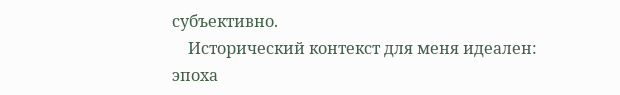субъективно.
    Исторический контекст для меня идеален: эпоха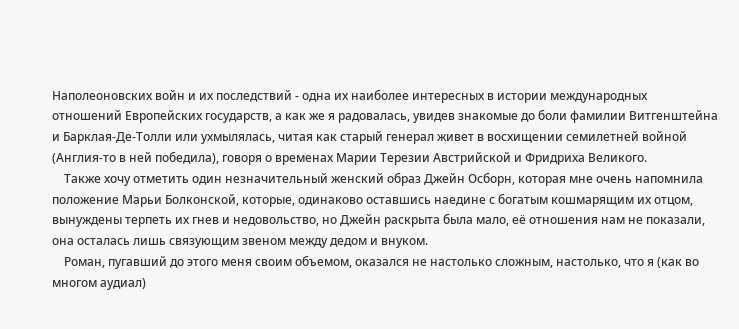Наполеоновских войн и их последствий - одна их наиболее интересных в истории международных отношений Европейских государств, а как же я радовалась, увидев знакомые до боли фамилии Витгенштейна и Барклая-Де-Толли или ухмылялась, читая как старый генерал живет в восхищении семилетней войной (Англия-то в ней победила), говоря о временах Марии Терезии Австрийской и Фридриха Великого.
    Также хочу отметить один незначительный женский образ Джейн Осборн, которая мне очень напомнила положение Марьи Болконской, которые, одинаково оставшись наедине с богатым кошмарящим их отцом, вынуждены терпеть их гнев и недовольство, но Джейн раскрыта была мало, её отношения нам не показали, она осталась лишь связующим звеном между дедом и внуком.
    Роман, пугавший до этого меня своим объемом, оказался не настолько сложным, настолько, что я (как во многом аудиал)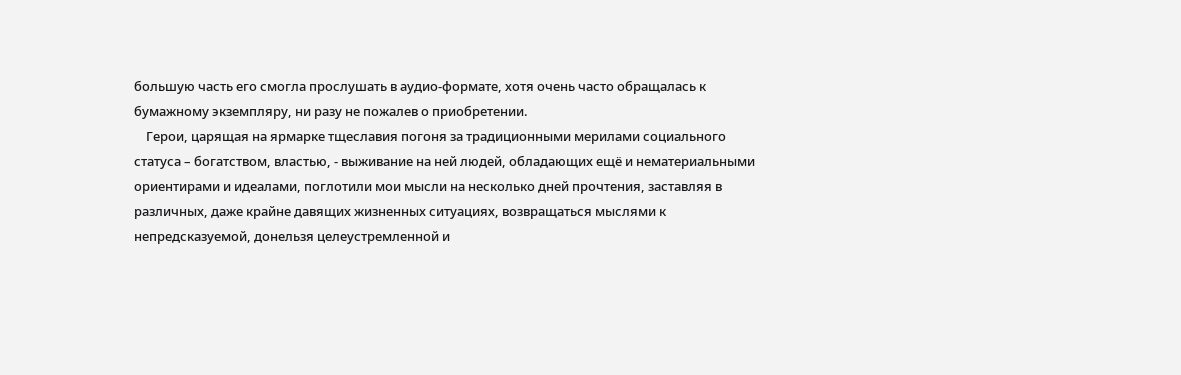большую часть его смогла прослушать в аудио-формате, хотя очень часто обращалась к бумажному экземпляру, ни разу не пожалев о приобретении.
    Герои, царящая на ярмарке тщеславия погоня за традиционными мерилами социального статуса – богатством, властью, - выживание на ней людей, обладающих ещё и нематериальными ориентирами и идеалами, поглотили мои мысли на несколько дней прочтения, заставляя в различных, даже крайне давящих жизненных ситуациях, возвращаться мыслями к непредсказуемой, донельзя целеустремленной и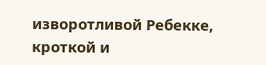изворотливой Ребекке, кроткой и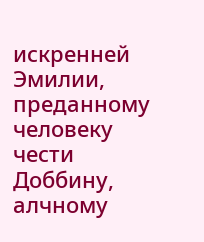искренней Эмилии, преданному человеку чести Доббину, алчному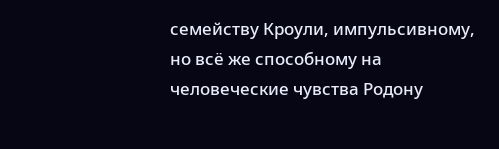семейству Кроули, импульсивному, но всё же способному на человеческие чувства Родону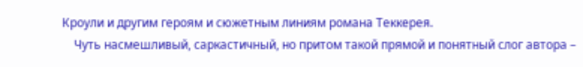Кроули и другим героям и сюжетным линиям романа Теккерея.
    Чуть насмешливый, саркастичный, но притом такой прямой и понятный слог автора –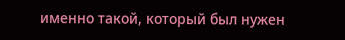именно такой, который был нужен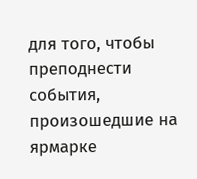для того, чтобы преподнести события, произошедшие на ярмарке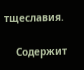тщеславия.

    Содержит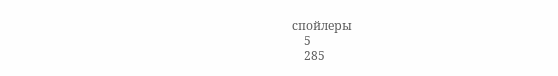спойлеры
    5
    285